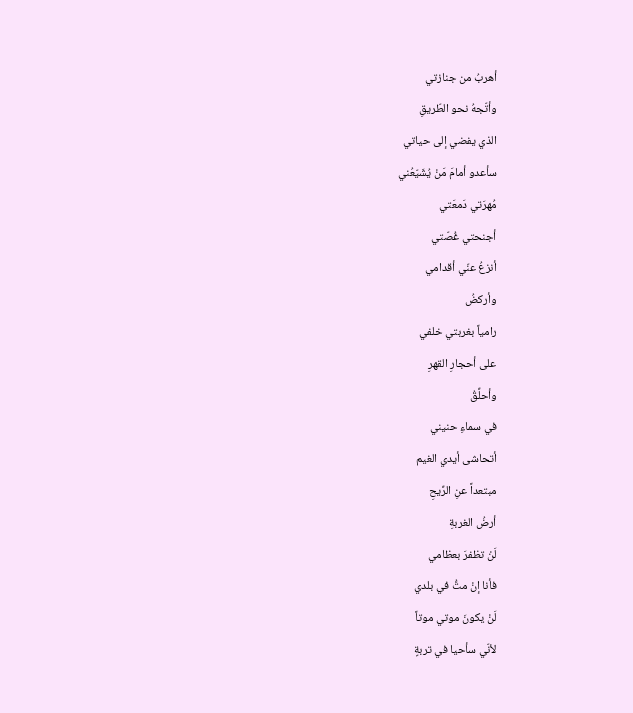أهربُ من جنازتي
وأتّجهُ نحو الطّريقِ
الذي يفضي إلى حياتي
سأعدو أمامَ مَنْ يُشَيّعُني
مُهرَتي دَمعَتي
أجنحتي غُصّتي
أنزعُ عنّي أقدامي
وأركضُ
رامياً بغربتي خلفي
على أحجارِ القهرِ
وأحلِّقُ
في سماءِ حنيني
أتحاشى أيدي الغيم
مبتعداً عنِ الرِّيحِ
أرضُ الغربةِ
لَنْ تظفرَ بعظامي
فأنا إنْ متُّ في بلدي
لَنْ يكونَ موتي موتاً
لأنّي سأحيا في تربةٍ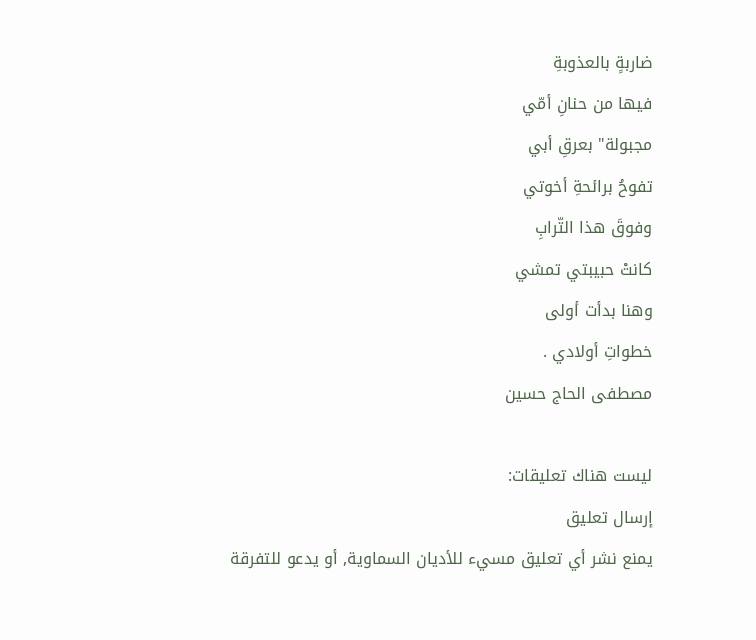ضاربةٍ بالعذوبةِ
فيها من حنانِ أمّي
مجبولة" بعرقِ أبي
تفوحُ برائحةِ أخوتي
وفوقَ هذا التّرابِ
كانتْ حبيبتي تمشي
وهنا بدأت أولى
خطواتِ أولادي .
مصطفى الحاج حسين

ليست هناك تعليقات:
إرسال تعليق
يمنع نشر أي تعليق مسيء للأديان السماوية, أو يدعو للتفرقة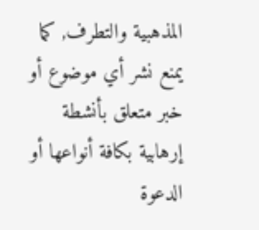المذهبية والتطرف, كما يمنع نشر أي موضوع أو خبر متعلق بأنشطة إرهابية بكافة أنواعها أو الدعوة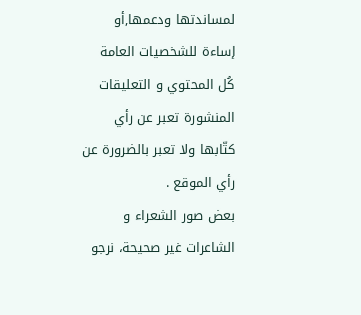لمساندتها ودعمها,أو إساءة للشخصيات العامة
كُل المحتوي و التعليقات المنشورة تعبر عن رأي كتّابها ولا تعبر بالضرورة عن رأي الموقع .
بعض صور الشعراء و الشاعرات غير صحيحة، نرجو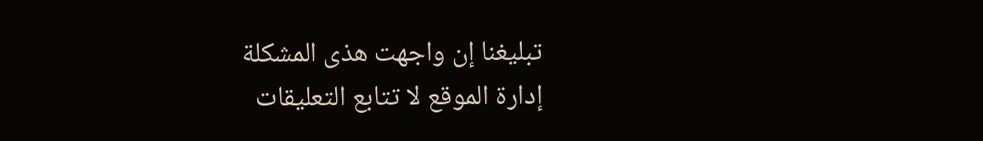تبليغنا إن واجهت هذى المشكلة
إدارة الموقع لا تتابع التعليقات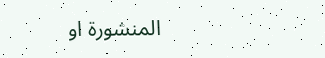المنشورة او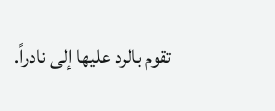تقوم بالرد عليها إلى نادراً.